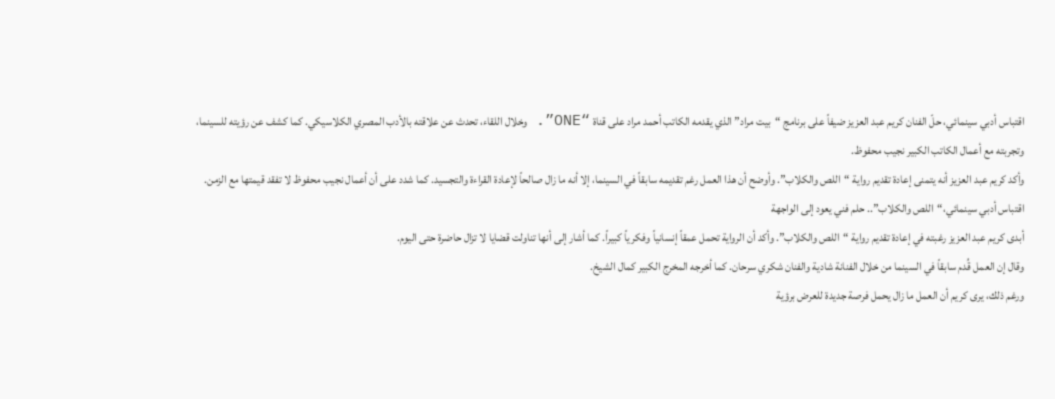اقتباس أدبي سينمائي، حلّ الفنان كريم عبد العزيز ضيفاً على برنامج “بيت مراد” الذي يقدمه الكاتب أحمد مراد على قناة “ONE”. وخلال اللقاء، تحدث عن علاقته بالأدب المصري الكلاسيكي. كما كشف عن رؤيته للسينما، وتجربته مع أعمال الكاتب الكبير نجيب محفوظ.
وأكد كريم عبد العزيز أنه يتمنى إعادة تقديم رواية “اللص والكلاب”. وأوضح أن هذا العمل رغم تقديمه سابقاً في السينما، إلا أنه ما زال صالحاً لإعادة القراءة والتجسيد. كما شدد على أن أعمال نجيب محفوظ لا تفقد قيمتها مع الزمن.
اقتباس أدبي سينمائي،“اللص والكلاب”.. حلم فني يعود إلى الواجهة
أبدى كريم عبد العزيز رغبته في إعادة تقديم رواية “اللص والكلاب”. وأكد أن الرواية تحمل عمقاً إنسانياً وفكرياً كبيراً. كما أشار إلى أنها تناولت قضايا لا تزال حاضرة حتى اليوم.
وقال إن العمل قُدم سابقاً في السينما من خلال الفنانة شادية والفنان شكري سرحان. كما أخرجه المخرج الكبير كمال الشيخ.
ورغم ذلك، يرى كريم أن العمل ما زال يحمل فرصة جديدة للعرض برؤية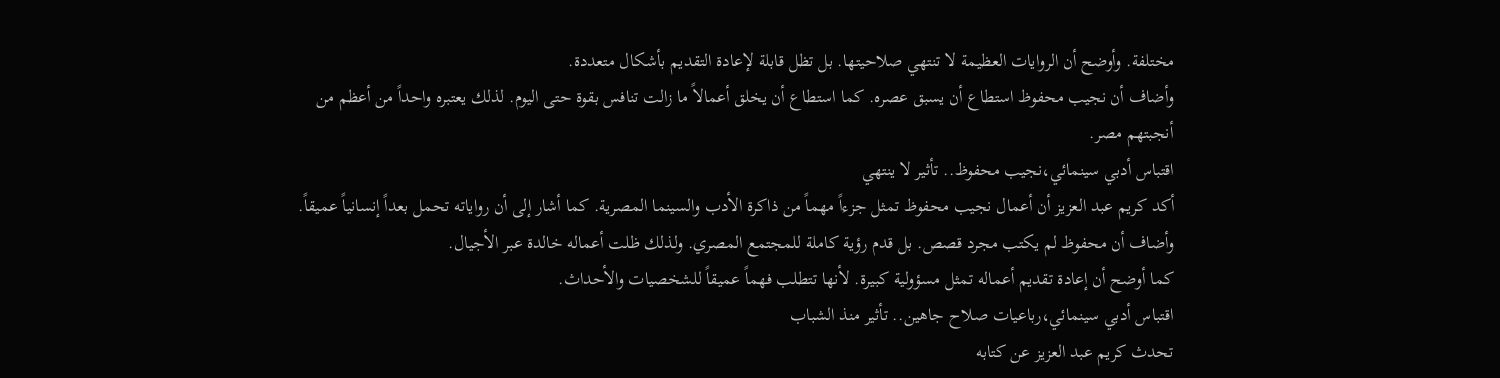مختلفة. وأوضح أن الروايات العظيمة لا تنتهي صلاحيتها. بل تظل قابلة لإعادة التقديم بأشكال متعددة.
وأضاف أن نجيب محفوظ استطاع أن يسبق عصره. كما استطاع أن يخلق أعمالاً ما زالت تنافس بقوة حتى اليوم. لذلك يعتبره واحداً من أعظم من أنجبتهم مصر.
اقتباس أدبي سينمائي،نجيب محفوظ.. تأثير لا ينتهي
أكد كريم عبد العزيز أن أعمال نجيب محفوظ تمثل جزءاً مهماً من ذاكرة الأدب والسينما المصرية. كما أشار إلى أن رواياته تحمل بعداً إنسانياً عميقاً.
وأضاف أن محفوظ لم يكتب مجرد قصص. بل قدم رؤية كاملة للمجتمع المصري. ولذلك ظلت أعماله خالدة عبر الأجيال.
كما أوضح أن إعادة تقديم أعماله تمثل مسؤولية كبيرة. لأنها تتطلب فهماً عميقاً للشخصيات والأحداث.
اقتباس أدبي سينمائي،رباعيات صلاح جاهين.. تأثير منذ الشباب
تحدث كريم عبد العزيز عن كتابه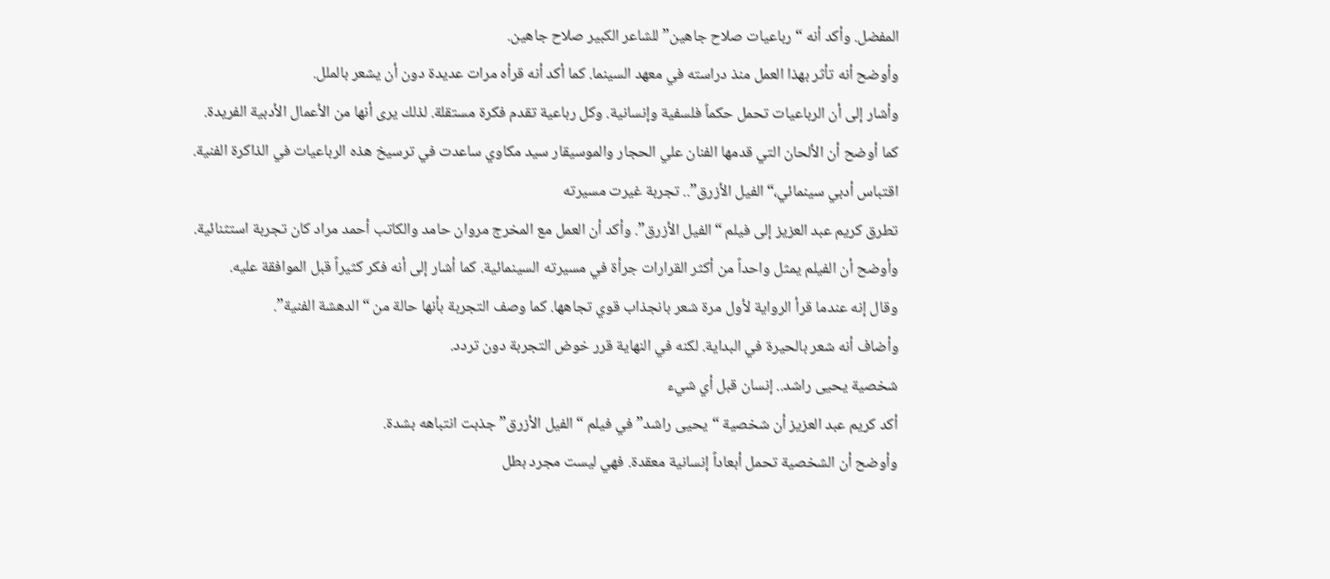المفضل. وأكد أنه “رباعيات صلاح جاهين” للشاعر الكبير صلاح جاهين.
وأوضح أنه تأثر بهذا العمل منذ دراسته في معهد السينما. كما أكد أنه قرأه مرات عديدة دون أن يشعر بالملل.
وأشار إلى أن الرباعيات تحمل حكماً فلسفية وإنسانية. وكل رباعية تقدم فكرة مستقلة. لذلك يرى أنها من الأعمال الأدبية الفريدة.
كما أوضح أن الألحان التي قدمها الفنان علي الحجار والموسيقار سيد مكاوي ساعدت في ترسيخ هذه الرباعيات في الذاكرة الفنية.
اقتباس أدبي سينمائي،“الفيل الأزرق”.. تجربة غيرت مسيرته
تطرق كريم عبد العزيز إلى فيلم “الفيل الأزرق”. وأكد أن العمل مع المخرج مروان حامد والكاتب أحمد مراد كان تجربة استثنائية.
وأوضح أن الفيلم يمثل واحداً من أكثر القرارات جرأة في مسيرته السينمائية. كما أشار إلى أنه فكر كثيراً قبل الموافقة عليه.
وقال إنه عندما قرأ الرواية لأول مرة شعر بانجذاب قوي تجاهها. كما وصف التجربة بأنها حالة من “الدهشة الفنية”.
وأضاف أنه شعر بالحيرة في البداية. لكنه في النهاية قرر خوض التجربة دون تردد.
شخصية يحيى راشد.. إنسان قبل أي شيء
أكد كريم عبد العزيز أن شخصية “يحيى راشد” في فيلم “الفيل الأزرق” جذبت انتباهه بشدة.
وأوضح أن الشخصية تحمل أبعاداً إنسانية معقدة. فهي ليست مجرد بطل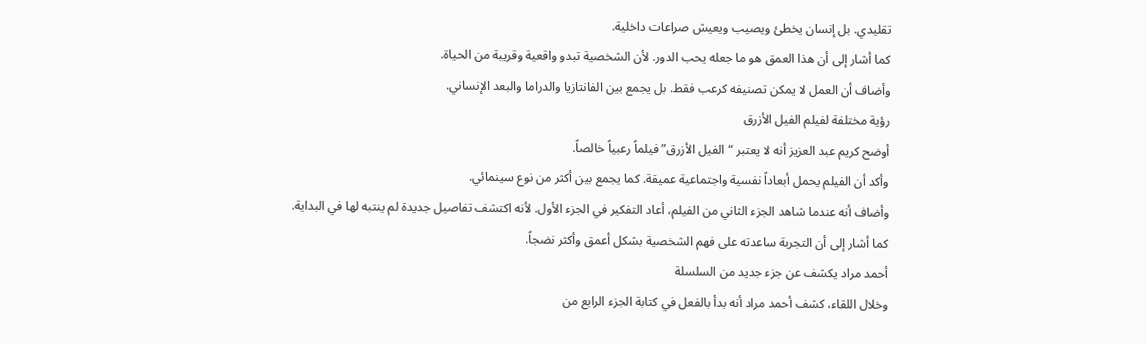تقليدي. بل إنسان يخطئ ويصيب ويعيش صراعات داخلية.
كما أشار إلى أن هذا العمق هو ما جعله يحب الدور. لأن الشخصية تبدو واقعية وقريبة من الحياة.
وأضاف أن العمل لا يمكن تصنيفه كرعب فقط. بل يجمع بين الفانتازيا والدراما والبعد الإنساني.
رؤية مختلفة لفيلم الفيل الأزرق
أوضح كريم عبد العزيز أنه لا يعتبر “الفيل الأزرق” فيلماً رعبياً خالصاً.
وأكد أن الفيلم يحمل أبعاداً نفسية واجتماعية عميقة. كما يجمع بين أكثر من نوع سينمائي.
وأضاف أنه عندما شاهد الجزء الثاني من الفيلم، أعاد التفكير في الجزء الأول. لأنه اكتشف تفاصيل جديدة لم ينتبه لها في البداية.
كما أشار إلى أن التجربة ساعدته على فهم الشخصية بشكل أعمق وأكثر نضجاً.
أحمد مراد يكشف عن جزء جديد من السلسلة
وخلال اللقاء، كشف أحمد مراد أنه بدأ بالفعل في كتابة الجزء الرابع من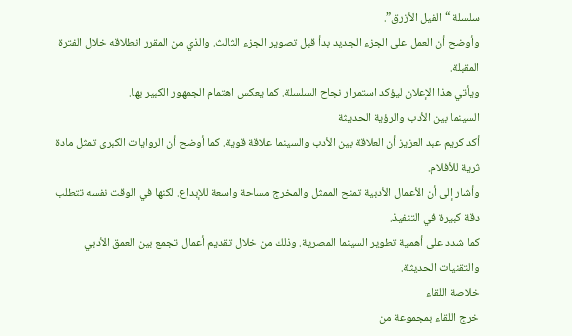سلسلة “الفيل الأزرق”.
وأوضح أن العمل على الجزء الجديد بدأ قبل تصوير الجزء الثالث. والذي من المقرر انطلاقه خلال الفترة المقبلة.
ويأتي هذا الإعلان ليؤكد استمرار نجاح السلسلة. كما يعكس اهتمام الجمهور الكبير بها.
السينما بين الأدب والرؤية الحديثة
أكد كريم عبد العزيز أن العلاقة بين الأدب والسينما علاقة قوية. كما أوضح أن الروايات الكبرى تمثل مادة ثرية للأفلام.
وأشار إلى أن الأعمال الأدبية تمنح الممثل والمخرج مساحة واسعة للإبداع. لكنها في الوقت نفسه تتطلب دقة كبيرة في التنفيذ.
كما شدد على أهمية تطوير السينما المصرية. وذلك من خلال تقديم أعمال تجمع بين العمق الأدبي والتقنيات الحديثة.
خلاصة اللقاء
خرج اللقاء بمجموعة من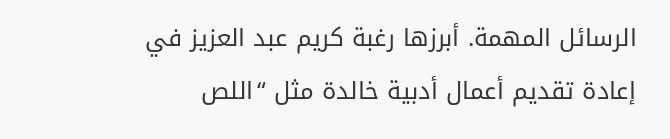الرسائل المهمة. أبرزها رغبة كريم عبد العزيز في إعادة تقديم أعمال أدبية خالدة مثل “اللص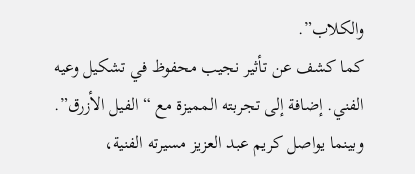والكلاب”.
كما كشف عن تأثير نجيب محفوظ في تشكيل وعيه الفني. إضافة إلى تجربته المميزة مع “الفيل الأزرق”.
وبينما يواصل كريم عبد العزيز مسيرته الفنية،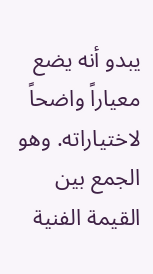يبدو أنه يضع معياراً واضحاً لاختياراته. وهو الجمع بين القيمة الفنية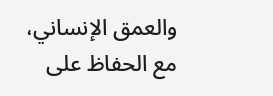والعمق الإنساني، مع الحفاظ على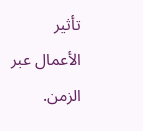تأثير الأعمال عبر الزمن.